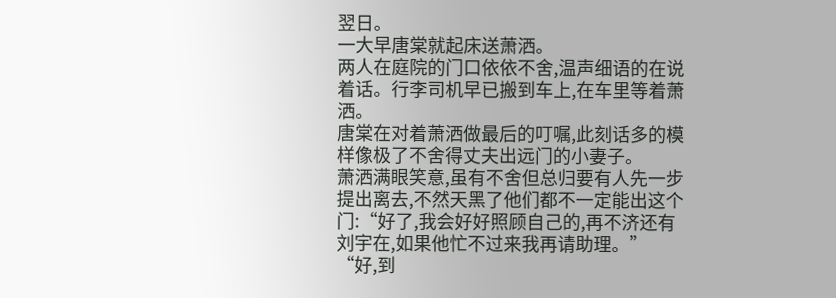翌日。
一大早唐棠就起床送萧洒。
两人在庭院的门口依依不舍,温声细语的在说着话。行李司机早已搬到车上,在车里等着萧洒。
唐棠在对着萧洒做最后的叮嘱,此刻话多的模样像极了不舍得丈夫出远门的小妻子。
萧洒满眼笑意,虽有不舍但总归要有人先一步提出离去,不然天黑了他们都不一定能出这个门:“好了,我会好好照顾自己的,再不济还有刘宇在,如果他忙不过来我再请助理。”
“好,到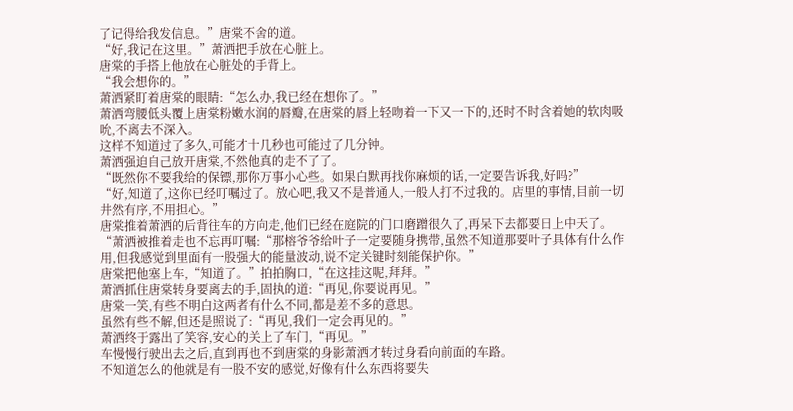了记得给我发信息。”唐棠不舍的道。
“好,我记在这里。”萧洒把手放在心脏上。
唐棠的手搭上他放在心脏处的手背上。
“我会想你的。”
萧洒紧盯着唐棠的眼睛:“怎么办,我已经在想你了。”
萧洒弯腰低头覆上唐棠粉嫩水润的唇瓣,在唐棠的唇上轻吻着一下又一下的,还时不时含着她的软肉吸吮,不离去不深入。
这样不知道过了多久,可能才十几秒也可能过了几分钟。
萧洒强迫自己放开唐棠,不然他真的走不了了。
“既然你不要我给的保镖,那你万事小心些。如果白默再找你麻烦的话,一定要告诉我,好吗?”
“好,知道了,这你已经叮嘱过了。放心吧,我又不是普通人,一般人打不过我的。店里的事情,目前一切井然有序,不用担心。”
唐棠推着萧洒的后背往车的方向走,他们已经在庭院的门口磨蹭很久了,再呆下去都要日上中天了。
“萧洒被推着走也不忘再叮嘱:“那榕爷爷给叶子一定要随身携带,虽然不知道那要叶子具体有什么作用,但我感觉到里面有一股强大的能量波动,说不定关键时刻能保护你。”
唐棠把他塞上车,“知道了。”拍拍胸口,“在这挂这呢,拜拜。”
萧洒抓住唐棠转身要离去的手,固执的道:“再见,你要说再见。”
唐棠一笑,有些不明白这两者有什么不同,都是差不多的意思。
虽然有些不解,但还是照说了:“再见,我们一定会再见的。”
萧洒终于露出了笑容,安心的关上了车门,“再见。”
车慢慢行驶出去之后,直到再也不到唐棠的身影萧洒才转过身看向前面的车路。
不知道怎么的他就是有一股不安的感觉,好像有什么东西将要失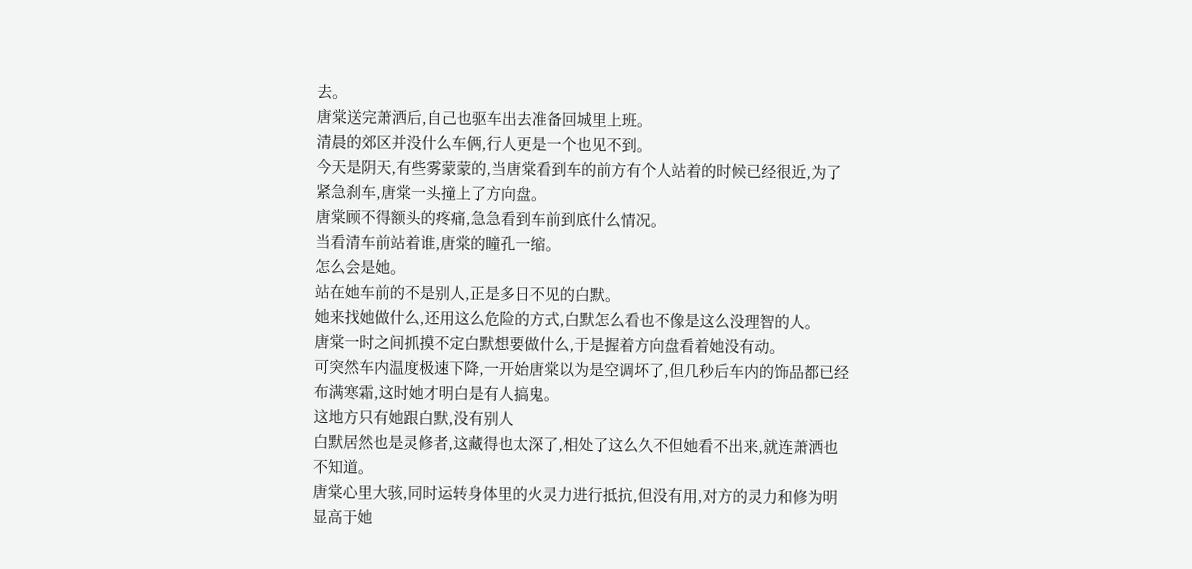去。
唐棠送完萧洒后,自己也驱车出去准备回城里上班。
清晨的郊区并没什么车俩,行人更是一个也见不到。
今天是阴天,有些雾蒙蒙的,当唐棠看到车的前方有个人站着的时候已经很近,为了紧急刹车,唐棠一头撞上了方向盘。
唐棠顾不得额头的疼痛,急急看到车前到底什么情况。
当看清车前站着谁,唐棠的瞳孔一缩。
怎么会是她。
站在她车前的不是别人,正是多日不见的白默。
她来找她做什么,还用这么危险的方式,白默怎么看也不像是这么没理智的人。
唐棠一时之间抓摸不定白默想要做什么,于是握着方向盘看着她没有动。
可突然车内温度极速下降,一开始唐棠以为是空调坏了,但几秒后车内的饰品都已经布满寒霜,这时她才明白是有人搞鬼。
这地方只有她跟白默,没有别人
白默居然也是灵修者,这藏得也太深了,相处了这么久不但她看不出来,就连萧洒也不知道。
唐棠心里大骇,同时运转身体里的火灵力进行抵抗,但没有用,对方的灵力和修为明显高于她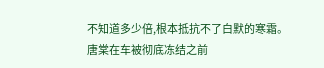不知道多少倍,根本抵抗不了白默的寒霜。
唐棠在车被彻底冻结之前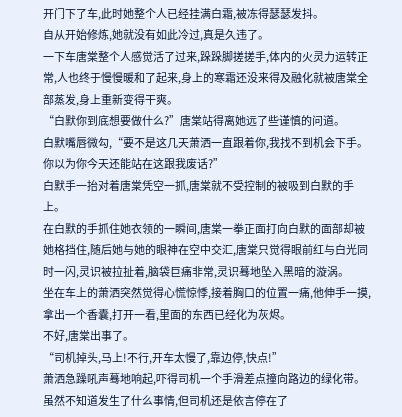开门下了车,此时她整个人已经挂满白霜,被冻得瑟瑟发抖。
自从开始修炼,她就没有如此冷过,真是久违了。
一下车唐棠整个人感觉活了过来,跺跺脚搓搓手,体内的火灵力运转正常,人也终于慢慢暖和了起来,身上的寒霜还没来得及融化就被唐棠全部蒸发,身上重新变得干爽。
“白默你到底想要做什么?”唐棠站得离她远了些谨慎的问道。
白默嘴唇微勾,“要不是这几天萧洒一直跟着你,我找不到机会下手。你以为你今天还能站在这跟我废话?”
白默手一抬对着唐棠凭空一抓,唐棠就不受控制的被吸到白默的手上。
在白默的手抓住她衣领的一瞬间,唐棠一拳正面打向白默的面部却被她格挡住,随后她与她的眼神在空中交汇,唐棠只觉得眼前红与白光同时一闪,灵识被拉扯着,脑袋巨痛非常,灵识蓦地坠入黑暗的漩涡。
坐在车上的萧洒突然觉得心慌惊悸,接着胸口的位置一痛,他伸手一摸,拿出一个香囊,打开一看,里面的东西已经化为灰烬。
不好,唐棠出事了。
“司机掉头,马上!不行,开车太慢了,靠边停,快点!”
萧洒急躁吼声蓦地响起,吓得司机一个手滑差点撞向路边的绿化带。
虽然不知道发生了什么事情,但司机还是依言停在了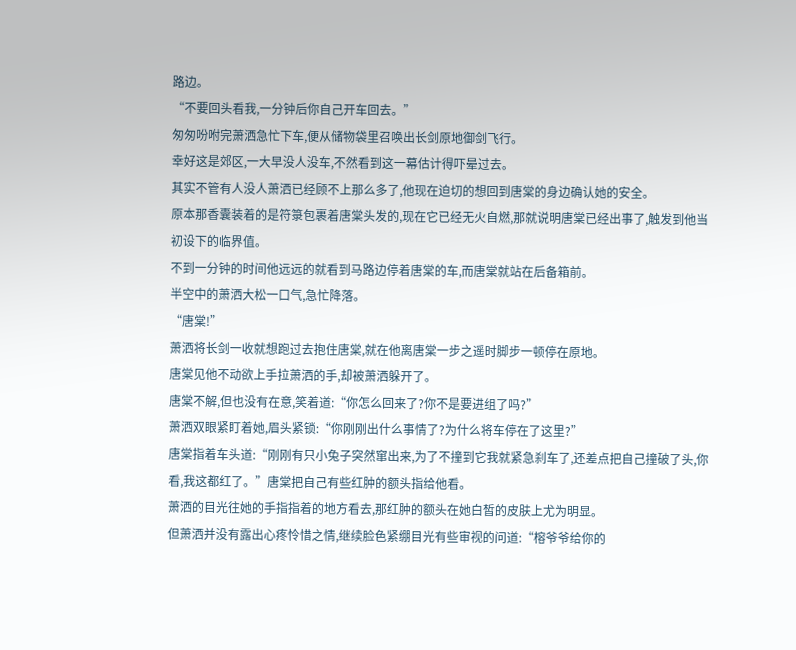路边。
“不要回头看我,一分钟后你自己开车回去。”
匆匆吩咐完萧洒急忙下车,便从储物袋里召唤出长剑原地御剑飞行。
幸好这是郊区,一大早没人没车,不然看到这一幕估计得吓晕过去。
其实不管有人没人萧洒已经顾不上那么多了,他现在迫切的想回到唐棠的身边确认她的安全。
原本那香囊装着的是符箓包裹着唐棠头发的,现在它已经无火自燃,那就说明唐棠已经出事了,触发到他当初设下的临界值。
不到一分钟的时间他远远的就看到马路边停着唐棠的车,而唐棠就站在后备箱前。
半空中的萧洒大松一口气,急忙降落。
“唐棠!”
萧洒将长剑一收就想跑过去抱住唐棠,就在他离唐棠一步之遥时脚步一顿停在原地。
唐棠见他不动欲上手拉萧洒的手,却被萧洒躲开了。
唐棠不解,但也没有在意,笑着道:“你怎么回来了?你不是要进组了吗?”
萧洒双眼紧盯着她,眉头紧锁:“你刚刚出什么事情了?为什么将车停在了这里?”
唐棠指着车头道:“刚刚有只小兔子突然窜出来,为了不撞到它我就紧急刹车了,还差点把自己撞破了头,你看,我这都红了。”唐棠把自己有些红肿的额头指给他看。
萧洒的目光往她的手指指着的地方看去,那红肿的额头在她白皙的皮肤上尤为明显。
但萧洒并没有露出心疼怜惜之情,继续脸色紧绷目光有些审视的问道:“榕爷爷给你的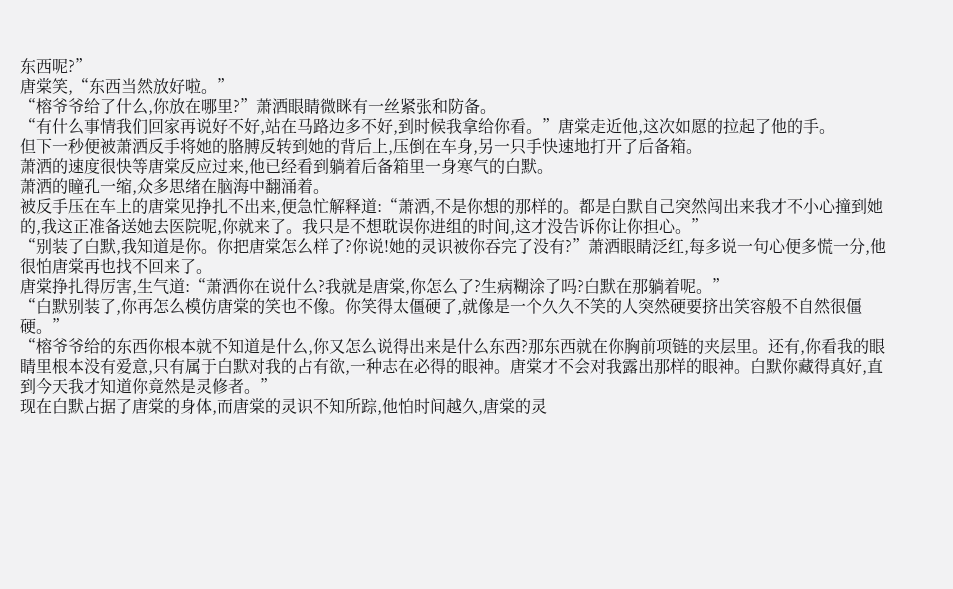东西呢?”
唐棠笑,“东西当然放好啦。”
“榕爷爷给了什么,你放在哪里?”萧洒眼睛微眯有一丝紧张和防备。
“有什么事情我们回家再说好不好,站在马路边多不好,到时候我拿给你看。”唐棠走近他,这次如愿的拉起了他的手。
但下一秒便被萧洒反手将她的胳膊反转到她的背后上,压倒在车身,另一只手快速地打开了后备箱。
萧洒的速度很快等唐棠反应过来,他已经看到躺着后备箱里一身寒气的白默。
萧洒的瞳孔一缩,众多思绪在脑海中翻涌着。
被反手压在车上的唐棠见挣扎不出来,便急忙解释道:“萧洒,不是你想的那样的。都是白默自己突然闯出来我才不小心撞到她的,我这正准备送她去医院呢,你就来了。我只是不想耽误你进组的时间,这才没告诉你让你担心。”
“别装了白默,我知道是你。你把唐棠怎么样了?你说!她的灵识被你吞完了没有?”萧洒眼睛泛红,每多说一句心便多慌一分,他很怕唐棠再也找不回来了。
唐棠挣扎得厉害,生气道:“萧洒你在说什么?我就是唐棠,你怎么了?生病糊涂了吗?白默在那躺着呢。”
“白默别装了,你再怎么模仿唐棠的笑也不像。你笑得太僵硬了,就像是一个久久不笑的人突然硬要挤出笑容般不自然很僵硬。”
“榕爷爷给的东西你根本就不知道是什么,你又怎么说得出来是什么东西?那东西就在你胸前项链的夹层里。还有,你看我的眼睛里根本没有爱意,只有属于白默对我的占有欲,一种志在必得的眼神。唐棠才不会对我露出那样的眼神。白默你藏得真好,直到今天我才知道你竟然是灵修者。”
现在白默占据了唐棠的身体,而唐棠的灵识不知所踪,他怕时间越久,唐棠的灵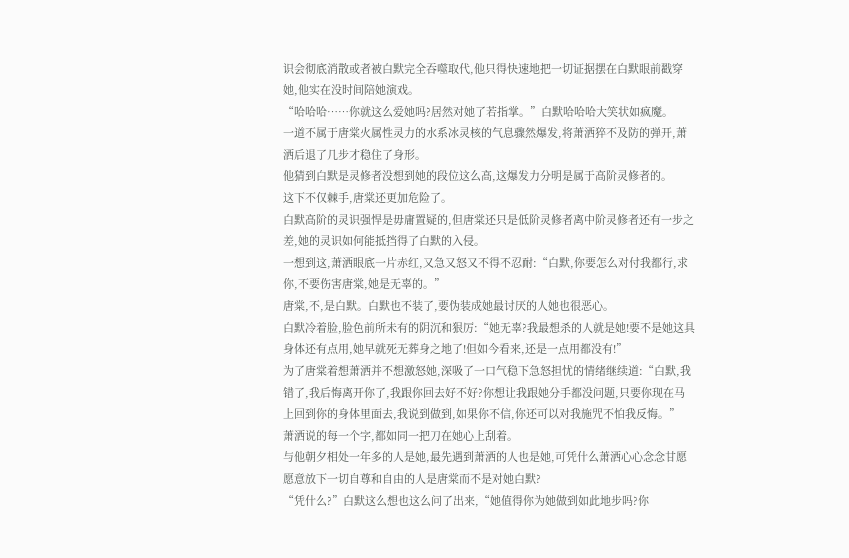识会彻底消散或者被白默完全吞噬取代,他只得快速地把一切证据摆在白默眼前戳穿她,他实在没时间陪她演戏。
“哈哈哈……你就这么爱她吗?居然对她了若指掌。”白默哈哈哈大笑状如疯魔。
一道不属于唐棠火属性灵力的水系冰灵核的气息骤然爆发,将萧洒猝不及防的弹开,萧洒后退了几步才稳住了身形。
他猜到白默是灵修者没想到她的段位这么高,这爆发力分明是属于高阶灵修者的。
这下不仅棘手,唐棠还更加危险了。
白默高阶的灵识强悍是毋庸置疑的,但唐棠还只是低阶灵修者离中阶灵修者还有一步之差,她的灵识如何能抵挡得了白默的入侵。
一想到这,萧洒眼底一片赤红,又急又怒又不得不忍耐:“白默,你要怎么对付我都行,求你,不要伤害唐棠,她是无辜的。”
唐棠,不,是白默。白默也不装了,要伪装成她最讨厌的人她也很恶心。
白默冷着脸,脸色前所未有的阴沉和狠厉:“她无辜?我最想杀的人就是她!要不是她这具身体还有点用,她早就死无葬身之地了!但如今看来,还是一点用都没有!”
为了唐棠着想萧洒并不想激怒她,深吸了一口气稳下急怒担忧的情绪继续道:“白默,我错了,我后悔离开你了,我跟你回去好不好?你想让我跟她分手都没问题,只要你现在马上回到你的身体里面去,我说到做到,如果你不信,你还可以对我施咒不怕我反悔。”
萧洒说的每一个字,都如同一把刀在她心上刮着。
与他朝夕相处一年多的人是她,最先遇到萧洒的人也是她,可凭什么萧洒心心念念甘愿愿意放下一切自尊和自由的人是唐棠而不是对她白默?
“凭什么?”白默这么想也这么问了出来,“她值得你为她做到如此地步吗?你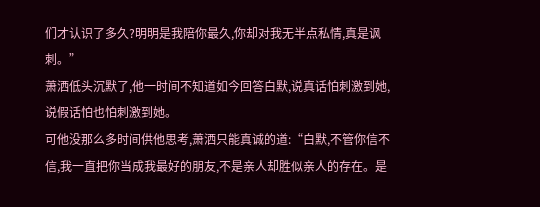们才认识了多久?明明是我陪你最久,你却对我无半点私情,真是讽刺。”
萧洒低头沉默了,他一时间不知道如今回答白默,说真话怕刺激到她,说假话怕也怕刺激到她。
可他没那么多时间供他思考,萧洒只能真诚的道:“白默,不管你信不信,我一直把你当成我最好的朋友,不是亲人却胜似亲人的存在。是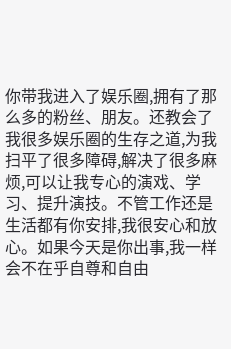你带我进入了娱乐圈,拥有了那么多的粉丝、朋友。还教会了我很多娱乐圈的生存之道,为我扫平了很多障碍,解决了很多麻烦,可以让我专心的演戏、学习、提升演技。不管工作还是生活都有你安排,我很安心和放心。如果今天是你出事,我一样会不在乎自尊和自由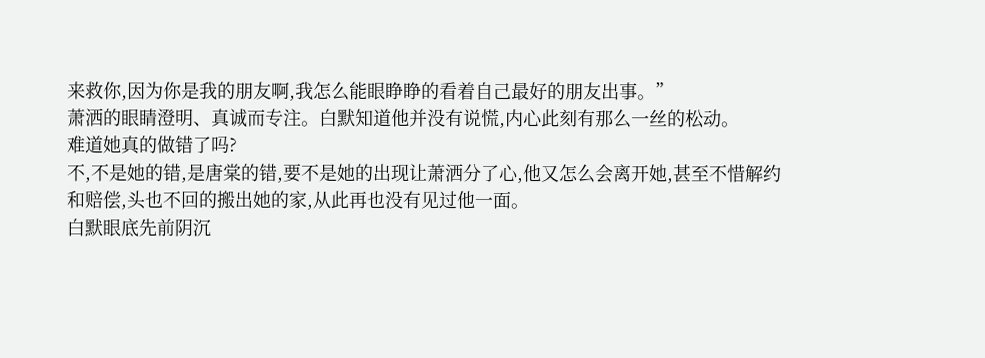来救你,因为你是我的朋友啊,我怎么能眼睁睁的看着自己最好的朋友出事。”
萧洒的眼睛澄明、真诚而专注。白默知道他并没有说慌,内心此刻有那么一丝的松动。
难道她真的做错了吗?
不,不是她的错,是唐棠的错,要不是她的出现让萧洒分了心,他又怎么会离开她,甚至不惜解约和赔偿,头也不回的搬出她的家,从此再也没有见过他一面。
白默眼底先前阴沉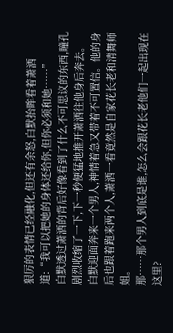狠厉的表情已经融化,但还有余怒,白默抬眸看着萧洒道:“我可以把她的身体还给你,但你必须和她……”
白默透过萧洒的背后好像看到了什么不可思议的东西,瞳孔剧烈收缩了一下,下一秒便猛地推开萧洒往他身后奔去。
白默迎面奔来一个男人,神情着急又带着不可置信。他的身后也跟着跑来两个人,萧洒一看竟然是自家花长老和清舞师姐。
那……那个男人到底是谁,怎么会跟花长老他们一起出现在这里?